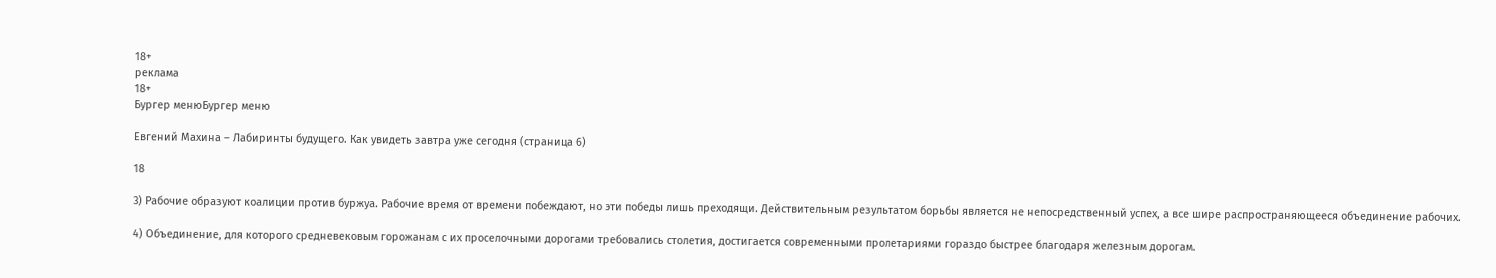18+
реклама
18+
Бургер менюБургер меню

Евгений Махина – Лабиринты будущего. Как увидеть завтра уже сегодня (страница 6)

18

3) Рабочие образуют коалиции против буржуа. Рабочие время от времени побеждают, но эти победы лишь преходящи. Действительным результатом борьбы является не непосредственный успех, а все шире распространяющееся объединение рабочих.

4) Объединение, для которого средневековым горожанам с их проселочными дорогами требовались столетия, достигается современными пролетариями гораздо быстрее благодаря железным дорогам.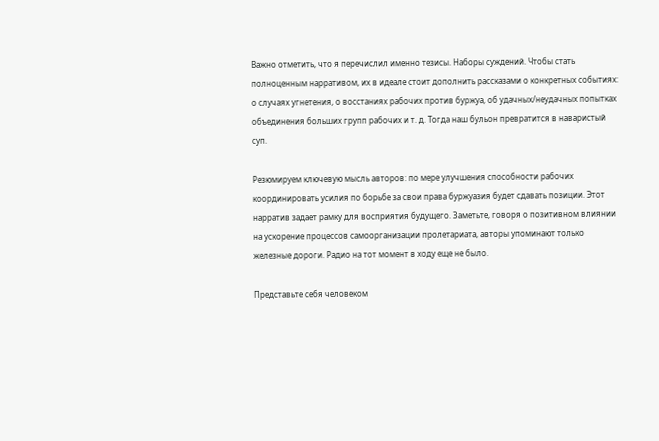Важно отметить, что я перечислил именно тезисы. Наборы суждений. Чтобы стать полноценным нарративом, их в идеале стоит дополнить рассказами о конкретных событиях: о случаях угнетения, о восстаниях рабочих против буржуа, об удачных/неудачных попытках объединения больших групп рабочих и т. д. Тогда наш бульон превратится в наваристый суп.

Резюмируем ключевую мысль авторов: по мере улучшения способности рабочих координировать усилия по борьбе за свои права буржуазия будет сдавать позиции. Этот нарратив задает рамку для восприятия будущего. Заметьте, говоря о позитивном влиянии на ускорение процессов самоорганизации пролетариата, авторы упоминают только железные дороги. Радио на тот момент в ходу еще не было.

Представьте себя человеком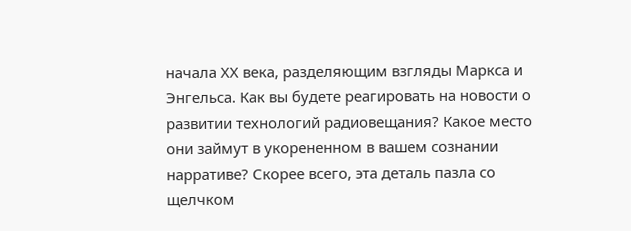начала ХХ века, разделяющим взгляды Маркса и Энгельса. Как вы будете реагировать на новости о развитии технологий радиовещания? Какое место они займут в укорененном в вашем сознании нарративе? Скорее всего, эта деталь пазла со щелчком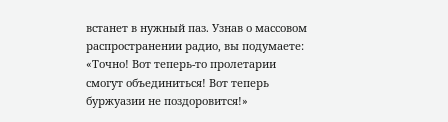встанет в нужный паз. Узнав о массовом распространении радио, вы подумаете: «Точно! Вот теперь-то пролетарии смогут объединиться! Вот теперь буржуазии не поздоровится!»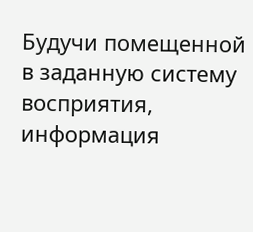Будучи помещенной в заданную систему восприятия, информация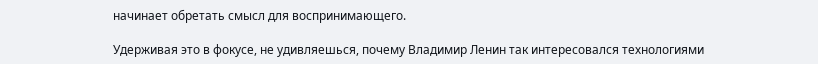начинает обретать смысл для воспринимающего.

Удерживая это в фокусе, не удивляешься, почему Владимир Ленин так интересовался технологиями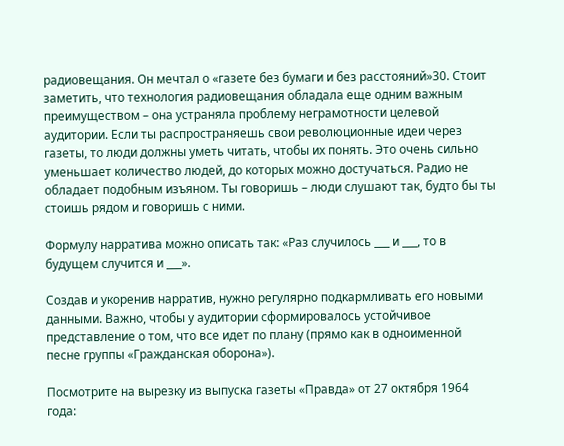радиовещания. Он мечтал о «газете без бумаги и без расстояний»30. Стоит заметить, что технология радиовещания обладала еще одним важным преимуществом – она устраняла проблему неграмотности целевой аудитории. Если ты распространяешь свои революционные идеи через газеты, то люди должны уметь читать, чтобы их понять. Это очень сильно уменьшает количество людей, до которых можно достучаться. Радио не обладает подобным изъяном. Ты говоришь – люди слушают так, будто бы ты стоишь рядом и говоришь с ними.

Формулу нарратива можно описать так: «Раз случилось ___ и ___, то в будущем случится и ___».

Создав и укоренив нарратив, нужно регулярно подкармливать его новыми данными. Важно, чтобы у аудитории сформировалось устойчивое представление о том, что все идет по плану (прямо как в одноименной песне группы «Гражданская оборона»).

Посмотрите на вырезку из выпуска газеты «Правда» от 27 октября 1964 года: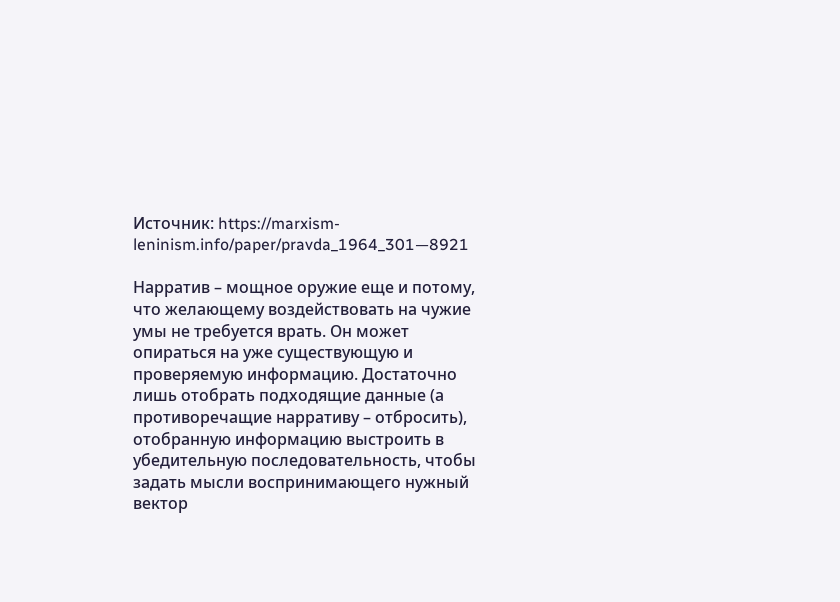Источник: https://marxism-leninism.info/paper/pravda_1964_301—8921

Нарратив – мощное оружие еще и потому, что желающему воздействовать на чужие умы не требуется врать. Он может опираться на уже существующую и проверяемую информацию. Достаточно лишь отобрать подходящие данные (а противоречащие нарративу – отбросить), отобранную информацию выстроить в убедительную последовательность, чтобы задать мысли воспринимающего нужный вектор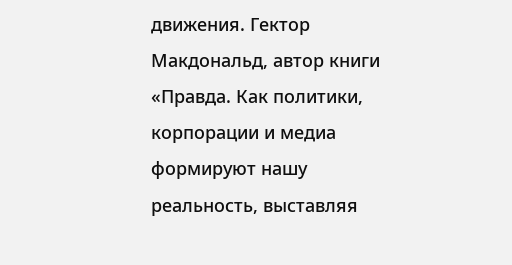движения. Гектор Макдональд, автор книги «Правда. Как политики, корпорации и медиа формируют нашу реальность, выставляя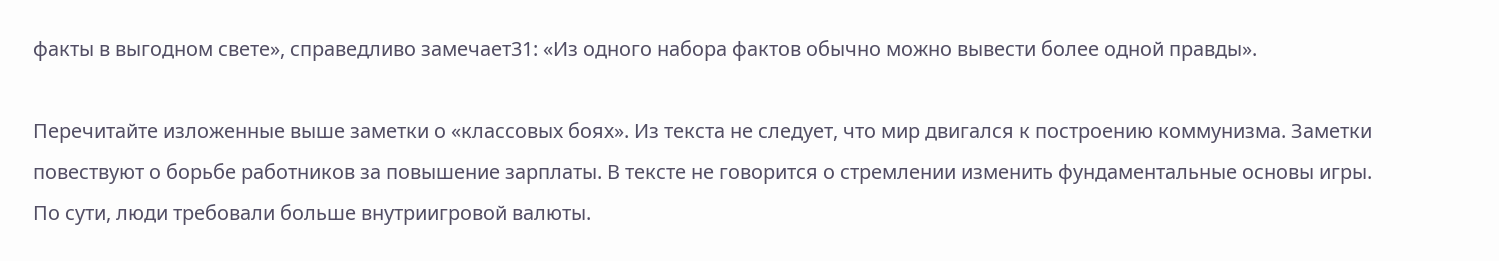факты в выгодном свете», справедливо замечает31: «Из одного набора фактов обычно можно вывести более одной правды».

Перечитайте изложенные выше заметки о «классовых боях». Из текста не следует, что мир двигался к построению коммунизма. Заметки повествуют о борьбе работников за повышение зарплаты. В тексте не говорится о стремлении изменить фундаментальные основы игры. По сути, люди требовали больше внутриигровой валюты.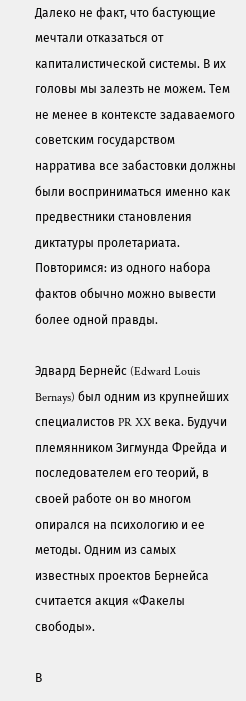Далеко не факт, что бастующие мечтали отказаться от капиталистической системы. В их головы мы залезть не можем. Тем не менее в контексте задаваемого советским государством нарратива все забастовки должны были восприниматься именно как предвестники становления диктатуры пролетариата. Повторимся: из одного набора фактов обычно можно вывести более одной правды.

Эдвард Бернейс (Edward Louis Bernays) был одним из крупнейших специалистов PR XX века. Будучи племянником Зигмунда Фрейда и последователем его теорий, в своей работе он во многом опирался на психологию и ее методы. Одним из самых известных проектов Бернейса считается акция «Факелы свободы».

В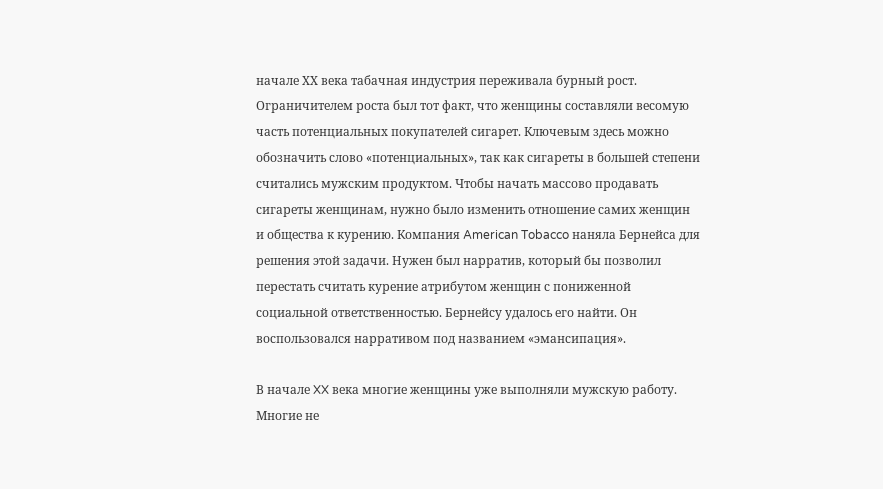начале ХХ века табачная индустрия переживала бурный рост. Ограничителем роста был тот факт, что женщины составляли весомую часть потенциальных покупателей сигарет. Ключевым здесь можно обозначить слово «потенциальных», так как сигареты в большей степени считались мужским продуктом. Чтобы начать массово продавать сигареты женщинам, нужно было изменить отношение самих женщин и общества к курению. Компания American Tobacco наняла Бернейса для решения этой задачи. Нужен был нарратив, который бы позволил перестать считать курение атрибутом женщин с пониженной социальной ответственностью. Бернейсу удалось его найти. Он воспользовался нарративом под названием «эмансипация».

В начале XX века многие женщины уже выполняли мужскую работу. Многие не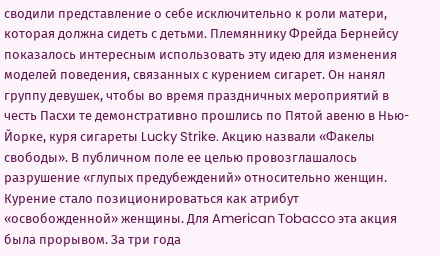сводили представление о себе исключительно к роли матери, которая должна сидеть с детьми. Племяннику Фрейда Бернейсу показалось интересным использовать эту идею для изменения моделей поведения, связанных с курением сигарет. Он нанял группу девушек, чтобы во время праздничных мероприятий в честь Пасхи те демонстративно прошлись по Пятой авеню в Нью-Йорке, куря сигареты Lucky Strike. Акцию назвали «Факелы свободы». В публичном поле ее целью провозглашалось разрушение «глупых предубеждений» относительно женщин. Курение стало позиционироваться как атрибут «освобожденной» женщины. Для American Tobacco эта акция была прорывом. За три года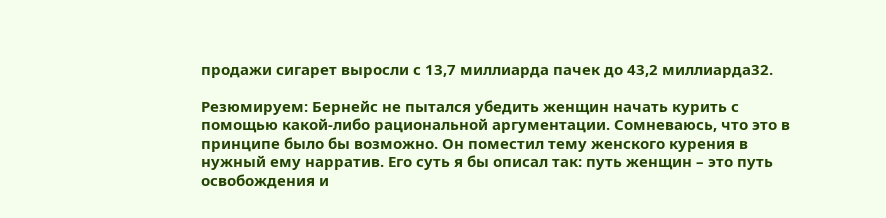продажи сигарет выросли с 13,7 миллиарда пачек до 43,2 миллиарда32.

Резюмируем: Бернейс не пытался убедить женщин начать курить с помощью какой-либо рациональной аргументации. Сомневаюсь, что это в принципе было бы возможно. Он поместил тему женского курения в нужный ему нарратив. Его суть я бы описал так: путь женщин – это путь освобождения и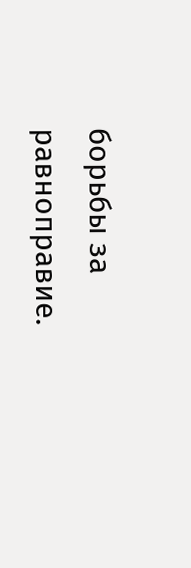борьбы за равноправие.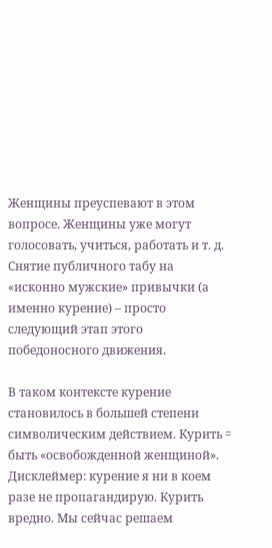Женщины преуспевают в этом вопросе. Женщины уже могут голосовать, учиться, работать и т. д. Снятие публичного табу на «исконно мужские» привычки (а именно курение) – просто следующий этап этого победоносного движения.

В таком контексте курение становилось в большей степени символическим действием. Курить = быть «освобожденной женщиной». Дисклеймер: курение я ни в коем разе не пропагандирую. Курить вредно. Мы сейчас решаем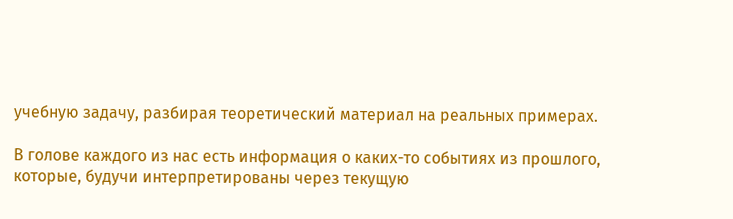учебную задачу, разбирая теоретический материал на реальных примерах.

В голове каждого из нас есть информация о каких-то событиях из прошлого, которые, будучи интерпретированы через текущую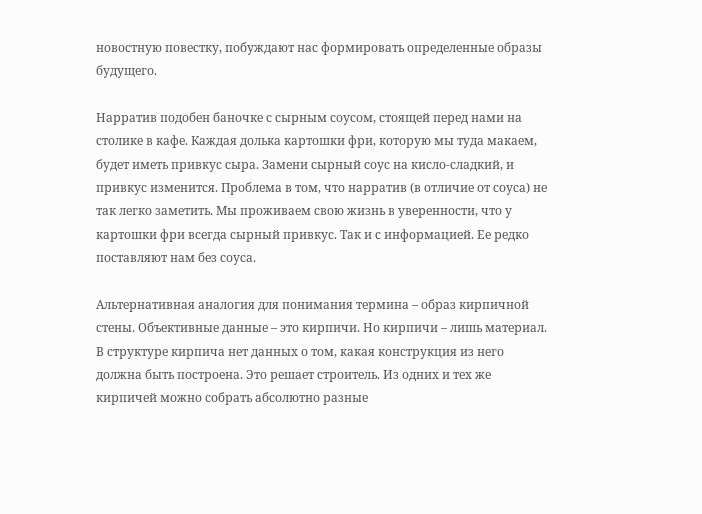новостную повестку, побуждают нас формировать определенные образы будущего.

Нарратив подобен баночке с сырным соусом, стоящей перед нами на столике в кафе. Каждая долька картошки фри, которую мы туда макаем, будет иметь привкус сыра. Замени сырный соус на кисло-сладкий, и привкус изменится. Проблема в том, что нарратив (в отличие от соуса) не так легко заметить. Мы проживаем свою жизнь в уверенности, что у картошки фри всегда сырный привкус. Так и с информацией. Ее редко поставляют нам без соуса.

Альтернативная аналогия для понимания термина – образ кирпичной стены. Объективные данные – это кирпичи. Но кирпичи – лишь материал. В структуре кирпича нет данных о том, какая конструкция из него должна быть построена. Это решает строитель. Из одних и тех же кирпичей можно собрать абсолютно разные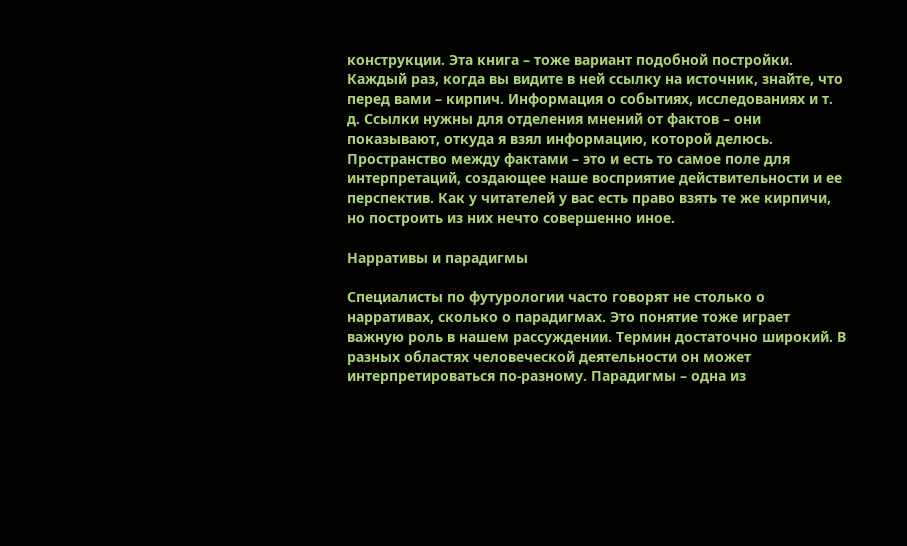конструкции. Эта книга – тоже вариант подобной постройки. Каждый раз, когда вы видите в ней ссылку на источник, знайте, что перед вами – кирпич. Информация о событиях, исследованиях и т. д. Ссылки нужны для отделения мнений от фактов – они показывают, откуда я взял информацию, которой делюсь. Пространство между фактами – это и есть то самое поле для интерпретаций, создающее наше восприятие действительности и ее перспектив. Как у читателей у вас есть право взять те же кирпичи, но построить из них нечто совершенно иное.

Нарративы и парадигмы

Специалисты по футурологии часто говорят не столько о нарративах, сколько о парадигмах. Это понятие тоже играет важную роль в нашем рассуждении. Термин достаточно широкий. В разных областях человеческой деятельности он может интерпретироваться по-разному. Парадигмы – одна из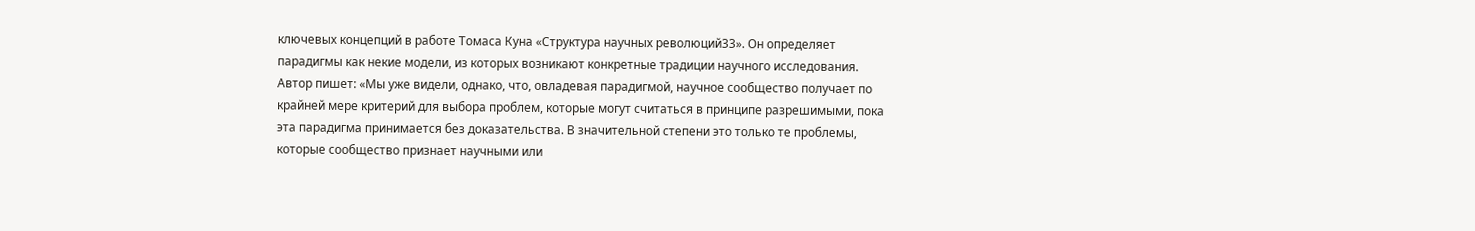ключевых концепций в работе Томаса Куна «Структура научных революций33». Он определяет парадигмы как некие модели, из которых возникают конкретные традиции научного исследования. Автор пишет: «Мы уже видели, однако, что, овладевая парадигмой, научное сообщество получает по крайней мере критерий для выбора проблем, которые могут считаться в принципе разрешимыми, пока эта парадигма принимается без доказательства. В значительной степени это только те проблемы, которые сообщество признает научными или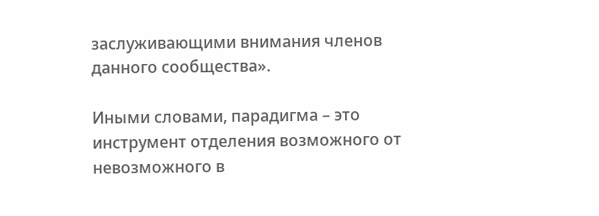заслуживающими внимания членов данного сообщества».

Иными словами, парадигма – это инструмент отделения возможного от невозможного в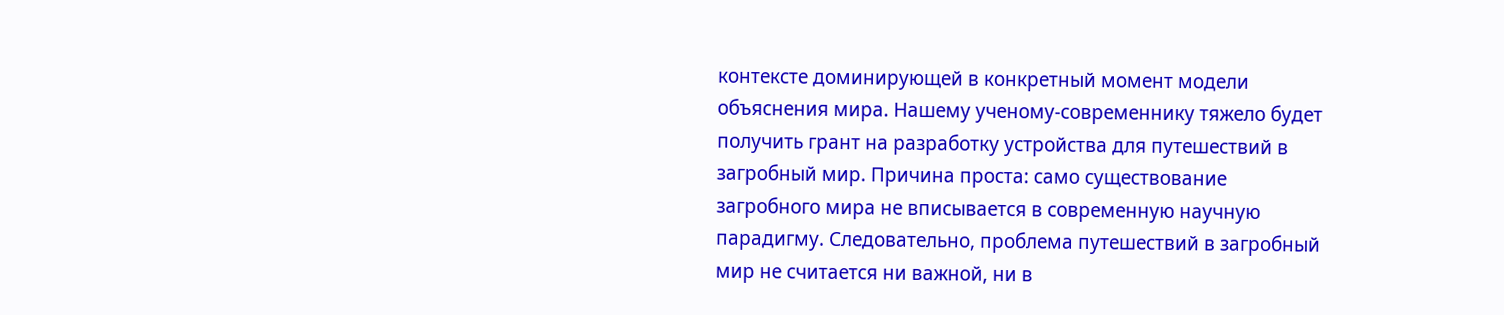контексте доминирующей в конкретный момент модели объяснения мира. Нашему ученому-современнику тяжело будет получить грант на разработку устройства для путешествий в загробный мир. Причина проста: само существование загробного мира не вписывается в современную научную парадигму. Следовательно, проблема путешествий в загробный мир не считается ни важной, ни в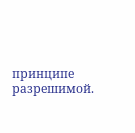принципе разрешимой.